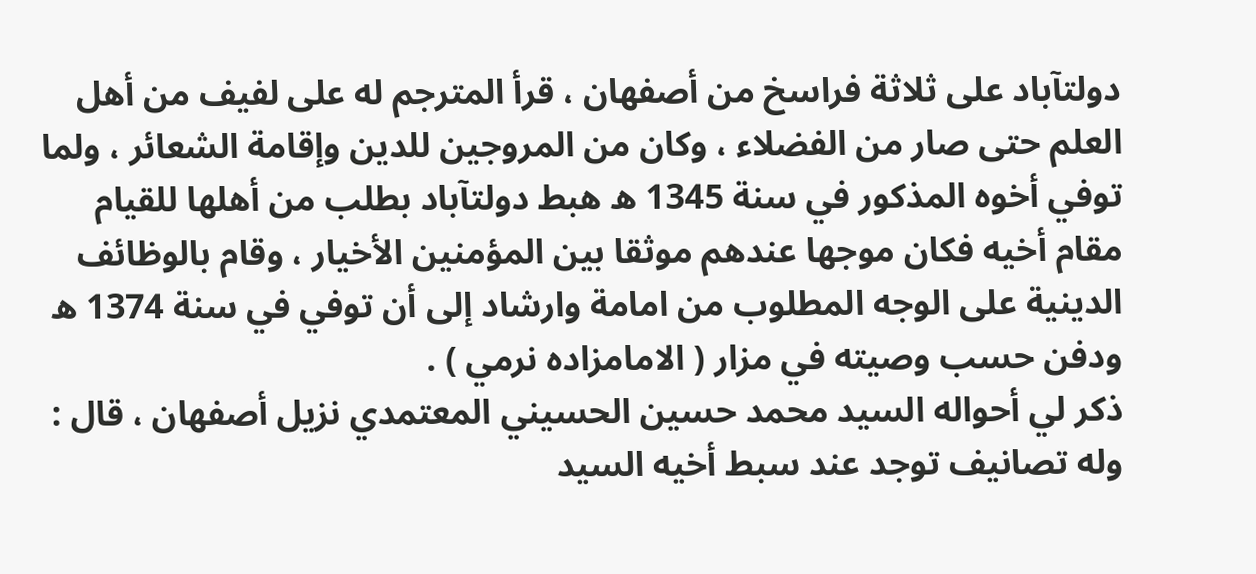دولتآباد على ثلاثة فراسخ من أصفهان ، قرأ المترجم له على لفيف من أهل العلم حتى صار من الفضلاء ، وكان من المروجين للدين وإقامة الشعائر ، ولما توفي أخوه المذكور في سنة 1345 ه هبط دولتآباد بطلب من أهلها للقيام مقام أخيه فكان موجها عندهم موثقا بين المؤمنين الأخيار ، وقام بالوظائف الدينية على الوجه المطلوب من امامة وارشاد إلى أن توفي في سنة 1374 ه ودفن حسب وصيته في مزار ( الامامزاده نرمي ) .
ذكر لي أحواله السيد محمد حسين الحسيني المعتمدي نزيل أصفهان ، قال : وله تصانيف توجد عند سبط أخيه السيد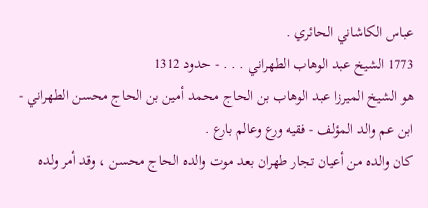عباس الكاشاني الحائري .
1773 الشيخ عبد الوهاب الطهراني . . . - حدود 1312
هو الشيخ الميرزا عبد الوهاب بن الحاج محمد أمين بن الحاج محسن الطهراني - ابن عم والد المؤلف - فقيه ورع وعالم بارع .
كان والده من أعيان تجار طهران بعد موت والده الحاج محسن ، وقد أمر ولده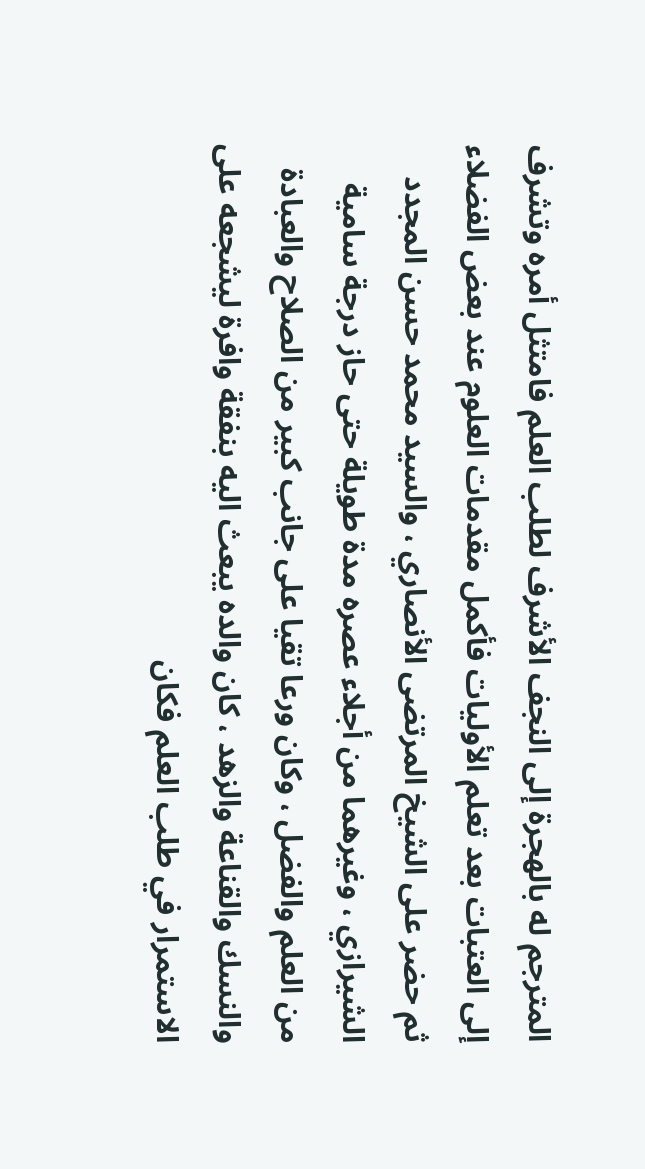المترجم له بالهجرة إلى النجف الأشرف لطلب العلم فامتثل أمره وتشرف إلى العتبات بعد تعلم الأوليات فأكمل مقدمات العلوم عند بعض الفضلاء ثم حضر على الشيخ المرتضى الأنصاري ، والسيد محمد حسن المجدد الشيرازي ، وغيرهما من أجلاء عصره مدة طويلة حتى حاز درجة سامية من العلم والفضل ، وكان ورعا تقيا على جانب كبير من الصلاح والعبادة والنسك والقناعة والزهد ، كان والده يبعث اليه بنفقة وافرة ليشجعه على الاستمرار في طلب العلم فكان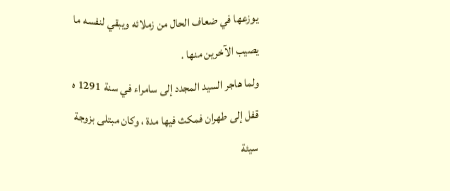يوزعها في ضعاف الحال من زملائه ويبقي لنفسه ما يصيب الآخرين منها .
ولما هاجر السيد المجدد إلى سامراء في سنة 1291 ه قفل إلى طهران فمكث فيها مدة ، وكان مبتلى بزوجة سيئة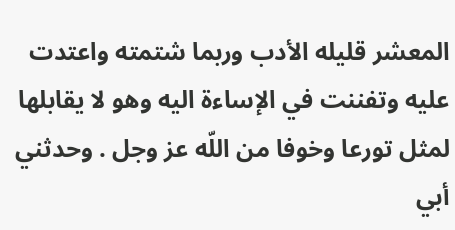المعشر قليله الأدب وربما شتمته واعتدت عليه وتفننت في الإساءة اليه وهو لا يقابلها لمثل تورعا وخوفا من اللّه عز وجل . وحدثني أبي